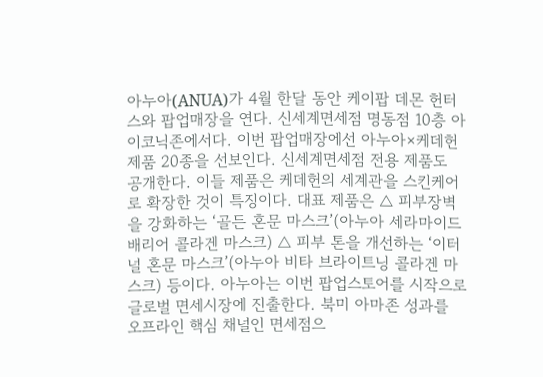아누아(ANUA)가 4월 한달 동안 케이팝 데몬 헌터스와 팝업매장을 연다. 신세계면세점 명동점 10층 아이코닉존에서다. 이번 팝업매장에선 아누아×케데헌 제품 20종을 선보인다. 신세계면세점 전용 제품도 공개한다. 이들 제품은 케데헌의 세계관을 스킨케어로 확장한 것이 특징이다. 대표 제품은 △ 피부장벽을 강화하는 ‘골든 혼문 마스크’(아누아 세라마이드 배리어 콜라겐 마스크) △ 피부 톤을 개선하는 ‘이터널 혼문 마스크’(아누아 비타 브라이트닝 콜라겐 마스크) 등이다. 아누아는 이번 팝업스토어를 시작으로 글로벌 면세시장에 진출한다. 북미 아마존 성과를 오프라인 핵심 채널인 면세점으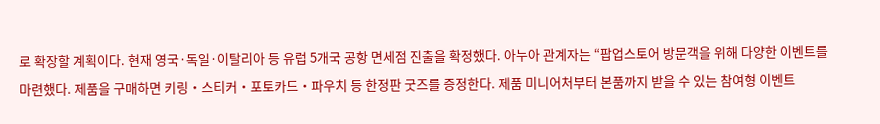로 확장할 계획이다. 현재 영국·독일·이탈리아 등 유럽 5개국 공항 면세점 진출을 확정했다. 아누아 관계자는 “팝업스토어 방문객을 위해 다양한 이벤트를 마련했다. 제품을 구매하면 키링‧스티커‧포토카드‧파우치 등 한정판 굿즈를 증정한다. 제품 미니어처부터 본품까지 받을 수 있는 참여형 이벤트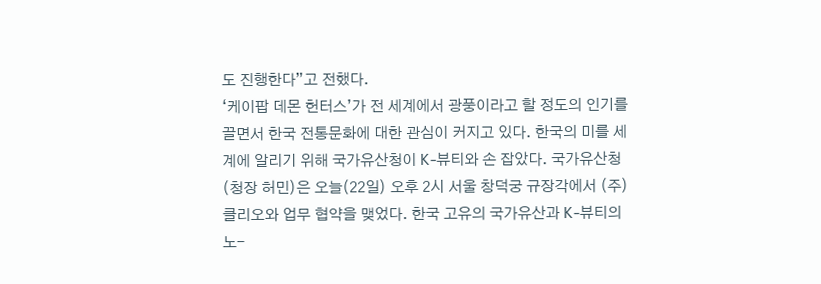도 진행한다”고 전했다.
‘케이팝 데몬 헌터스’가 전 세계에서 광풍이라고 할 정도의 인기를 끌면서 한국 전통문화에 대한 관심이 커지고 있다. 한국의 미를 세계에 알리기 위해 국가유산청이 K-뷰티와 손 잡았다. 국가유산청(청장 허민)은 오늘(22일) 오후 2시 서울 창덕궁 규장각에서 (주)클리오와 업무 협약을 맺었다. 한국 고유의 국가유산과 K-뷰티의 노-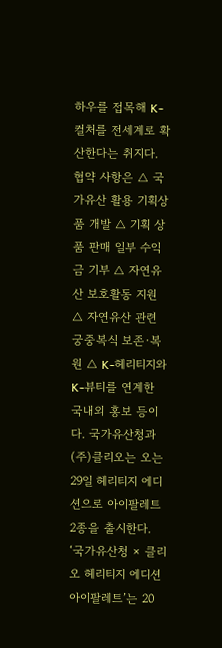하우를 접목해 K-컬처를 전세계로 확산한다는 취지다. 협약 사항은 △ 국가유산 활용 기획상품 개발 △ 기획 상품 판매 일부 수익금 기부 △ 자연유산 보호활동 지원 △ 자연유산 관련 궁중복식 보존·복원 △ K-헤리티지와 K-뷰티를 연계한 국내외 홍보 등이다. 국가유산청과 (주)클리오는 오는 29일 헤리티지 에디션으로 아이팔레트 2종을 출시한다. ‘국가유산청 × 클리오 헤리티지 에디션 아이팔레트’는 20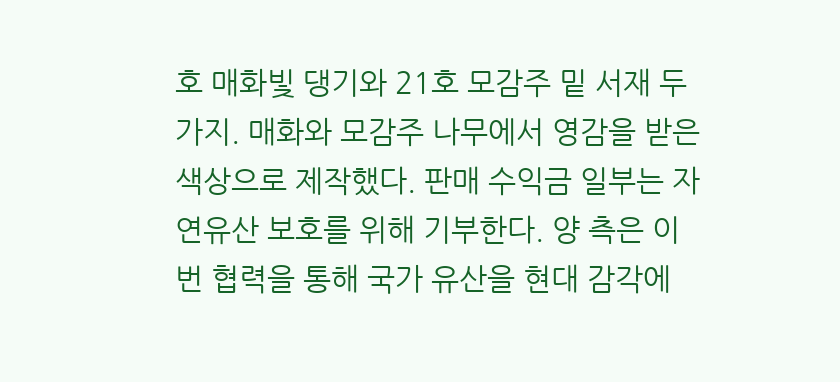호 매화빛 댕기와 21호 모감주 밑 서재 두 가지. 매화와 모감주 나무에서 영감을 받은 색상으로 제작했다. 판매 수익금 일부는 자연유산 보호를 위해 기부한다. 양 측은 이번 협력을 통해 국가 유산을 현대 감각에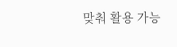맞춰 활용 가능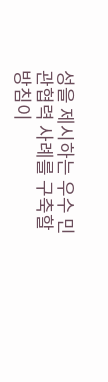성을 제시하는 우수 민관협력 사례를 구축할 방침이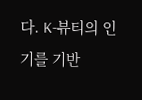다. K-뷰티의 인기를 기반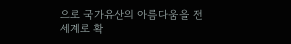으로 국가유산의 아름다움을 전 세계로 확